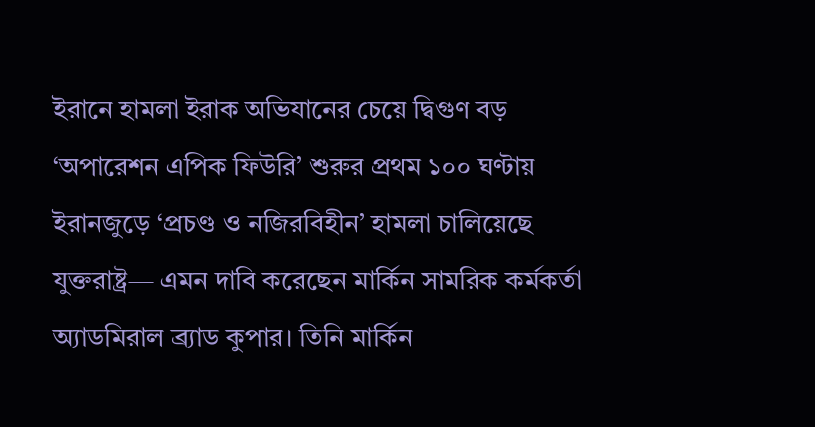ইরানে হামলা ইরাক অভিযানের চেয়ে দ্বিগুণ বড়
‘অপারেশন এপিক ফিউরি’ শুরুর প্রথম ১০০ ঘণ্টায় ইরানজুড়ে ‘প্রচণ্ড ও নজিরবিহীন’ হামলা চালিয়েছে যুক্তরাষ্ট্র— এমন দাবি করেছেন মার্কিন সামরিক কর্মকর্তা অ্যাডমিরাল ব্র্যাড কুপার। তিনি মার্কিন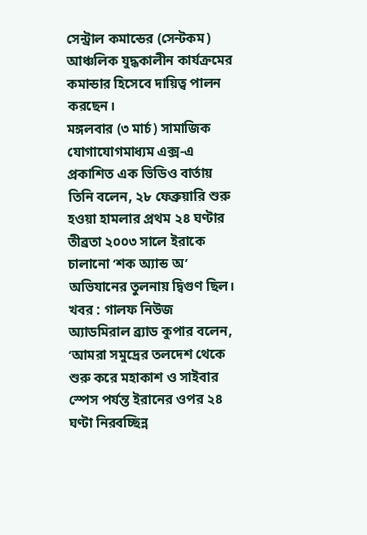সেন্ট্রাল কমান্ডের (সেন্টকম) আঞ্চলিক যুদ্ধকালীন কার্যক্রমের কমান্ডার হিসেবে দায়িত্ব পালন করছেন।
মঙ্গলবার (৩ মার্চ) সামাজিক যোগাযোগমাধ্যম এক্স-এ প্রকাশিত এক ভিডিও বার্তায় তিনি বলেন, ২৮ ফেব্রুয়ারি শুরু হওয়া হামলার প্রথম ২৪ ঘণ্টার তীব্রতা ২০০৩ সালে ইরাকে চালানো ‘শক অ্যান্ড অ’ অভিযানের তুলনায় দ্বিগুণ ছিল। খবর : গালফ নিউজ
অ্যাডমিরাল ব্র্যাড কুপার বলেন, ‘আমরা সমুদ্রের তলদেশ থেকে শুরু করে মহাকাশ ও সাইবার স্পেস পর্যন্ত ইরানের ওপর ২৪ ঘণ্টা নিরবচ্ছিন্ন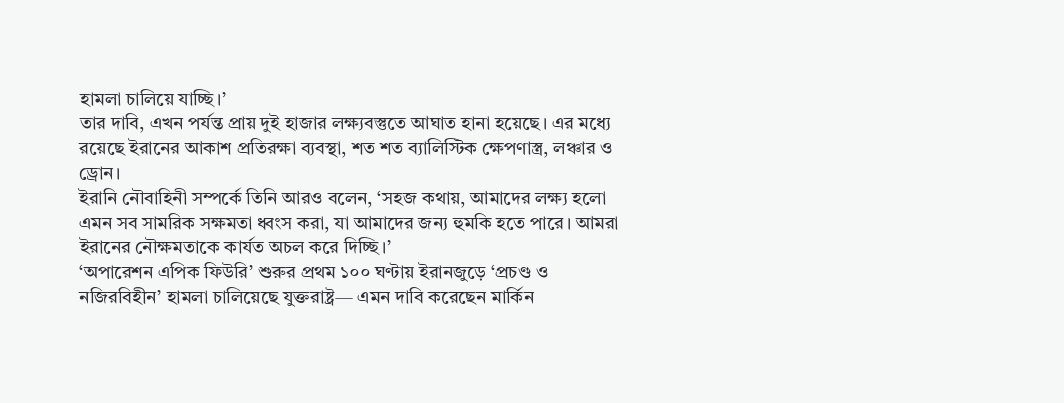হামলা চালিয়ে যাচ্ছি।’
তার দাবি, এখন পর্যন্ত প্রায় দুই হাজার লক্ষ্যবস্তুতে আঘাত হানা হয়েছে। এর মধ্যে রয়েছে ইরানের আকাশ প্রতিরক্ষা ব্যবস্থা, শত শত ব্যালিস্টিক ক্ষেপণাস্ত্র, লঞ্চার ও ড্রোন।
ইরানি নৌবাহিনী সম্পর্কে তিনি আরও বলেন, ‘সহজ কথায়, আমাদের লক্ষ্য হলো এমন সব সামরিক সক্ষমতা ধ্বংস করা, যা আমাদের জন্য হুমকি হতে পারে। আমরা ইরানের নৌক্ষমতাকে কার্যত অচল করে দিচ্ছি।’
‘অপারেশন এপিক ফিউরি’ শুরুর প্রথম ১০০ ঘণ্টায় ইরানজুড়ে ‘প্রচণ্ড ও নজিরবিহীন’ হামলা চালিয়েছে যুক্তরাষ্ট্র— এমন দাবি করেছেন মার্কিন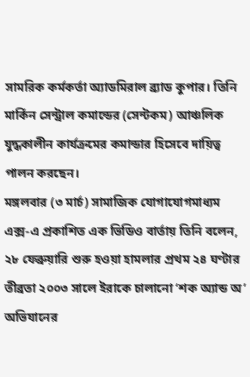সামরিক কর্মকর্তা অ্যাডমিরাল ব্র্যাড কুপার। তিনি মার্কিন সেন্ট্রাল কমান্ডের (সেন্টকম) আঞ্চলিক যুদ্ধকালীন কার্যক্রমের কমান্ডার হিসেবে দায়িত্ব পালন করছেন।
মঙ্গলবার (৩ মার্চ) সামাজিক যোগাযোগমাধ্যম এক্স-এ প্রকাশিত এক ভিডিও বার্তায় তিনি বলেন, ২৮ ফেব্রুয়ারি শুরু হওয়া হামলার প্রথম ২৪ ঘণ্টার তীব্রতা ২০০৩ সালে ইরাকে চালানো ‘শক অ্যান্ড অ’ অভিযানের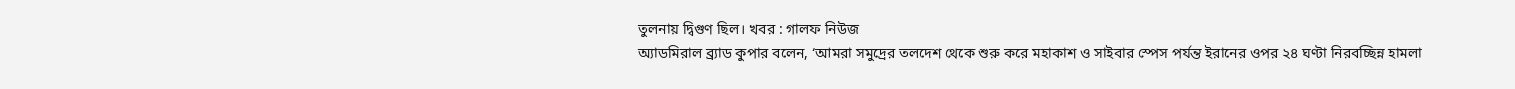তুলনায় দ্বিগুণ ছিল। খবর : গালফ নিউজ
অ্যাডমিরাল ব্র্যাড কুপার বলেন, ‘আমরা সমুদ্রের তলদেশ থেকে শুরু করে মহাকাশ ও সাইবার স্পেস পর্যন্ত ইরানের ওপর ২৪ ঘণ্টা নিরবচ্ছিন্ন হামলা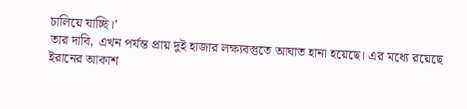চালিয়ে যাচ্ছি।’
তার দাবি, এখন পর্যন্ত প্রায় দুই হাজার লক্ষ্যবস্তুতে আঘাত হানা হয়েছে। এর মধ্যে রয়েছে ইরানের আকাশ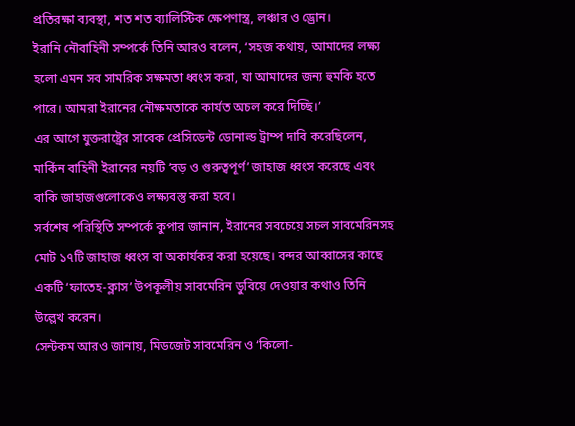প্রতিরক্ষা ব্যবস্থা, শত শত ব্যালিস্টিক ক্ষেপণাস্ত্র, লঞ্চার ও ড্রোন।
ইরানি নৌবাহিনী সম্পর্কে তিনি আরও বলেন, ‘সহজ কথায়, আমাদের লক্ষ্য হলো এমন সব সামরিক সক্ষমতা ধ্বংস করা, যা আমাদের জন্য হুমকি হতে পারে। আমরা ইরানের নৌক্ষমতাকে কার্যত অচল করে দিচ্ছি।’
এর আগে যুক্তরাষ্ট্রের সাবেক প্রেসিডেন্ট ডোনাল্ড ট্রাম্প দাবি করেছিলেন, মার্কিন বাহিনী ইরানের নয়টি ‘বড় ও গুরুত্বপূর্ণ’ জাহাজ ধ্বংস করেছে এবং বাকি জাহাজগুলোকেও লক্ষ্যবস্তু করা হবে।
সর্বশেষ পরিস্থিতি সম্পর্কে কুপার জানান, ইরানের সবচেয়ে সচল সাবমেরিনসহ মোট ১৭টি জাহাজ ধ্বংস বা অকার্যকর করা হয়েছে। বন্দর আব্বাসের কাছে একটি ‘ফাতেহ-ক্লাস’ উপকূলীয় সাবমেরিন ডুবিয়ে দেওয়ার কথাও তিনি উল্লেখ করেন।
সেন্টকম আরও জানায়, মিডজেট সাবমেরিন ও ‘কিলো-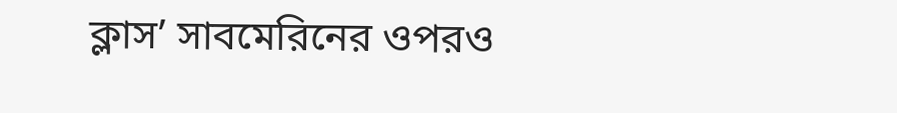ক্লাস’ সাবমেরিনের ওপরও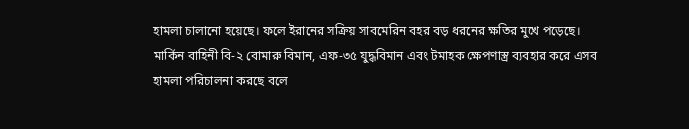হামলা চালানো হয়েছে। ফলে ইরানের সক্রিয় সাবমেরিন বহর বড় ধরনের ক্ষতির মুখে পড়েছে।
মার্কিন বাহিনী বি-২ বোমারু বিমান, এফ-৩৫ যুদ্ধবিমান এবং টমাহক ক্ষেপণাস্ত্র ব্যবহার করে এসব হামলা পরিচালনা করছে বলে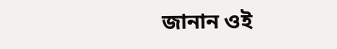জানান ওই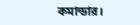কমান্ডার।